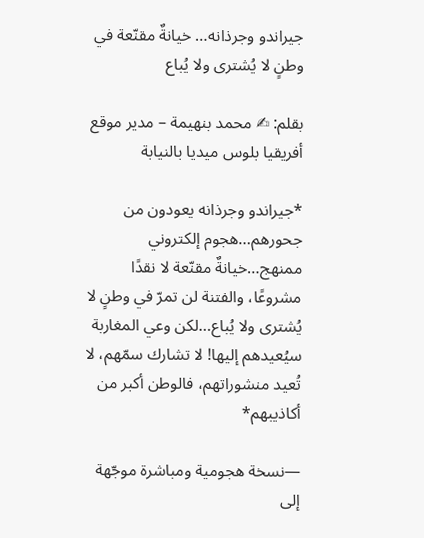جيراندو وجرذانه… خيانةٌ مقنّعة في وطنٍ لا يُشترى ولا يُباع

بقلم: ✍ محمد بنهيمة – مدير موقع أفريقيا بلوس ميديا بالنيابة

*جيراندو وجرذانه يعودون من جحورهم…هجوم إلكتروني ممنهج…خيانةٌ مقنّعة لا نقدًا مشروعًا، والفتنة لن تمرّ في وطنٍ لا يُشترى ولا يُباع…لكن وعي المغاربة سيُعيدهم إليها! لا تشارك سمّهم، لا تُعيد منشوراتهم، فالوطن أكبر من أكاذيبهم*

—نسخة هجومية ومباشرة موجّهة إلى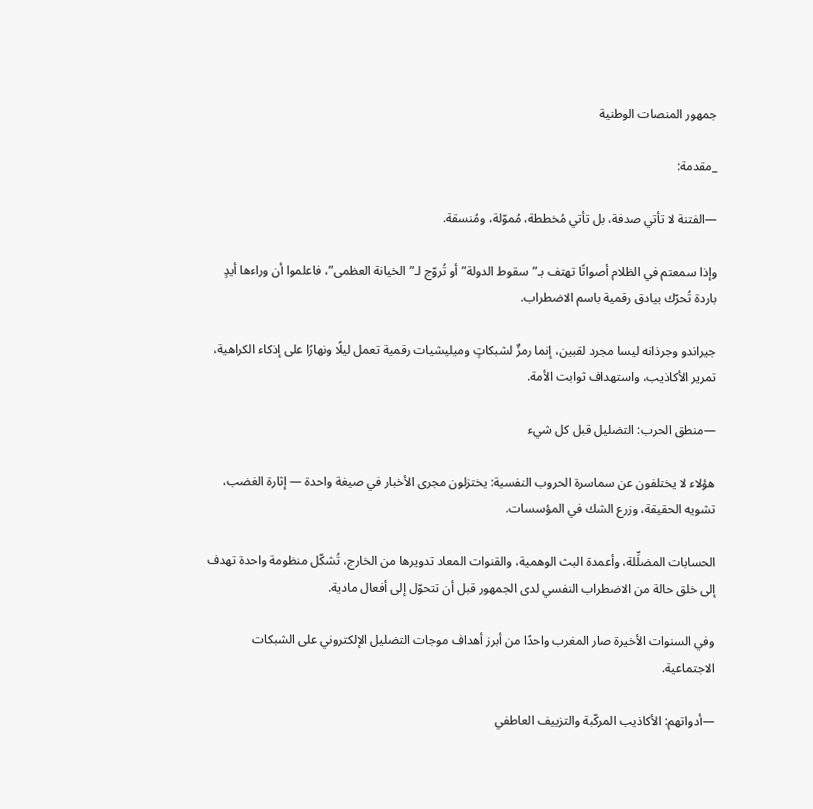جمهور المنصات الوطنية

_مقدمة:

—الفتنة لا تأتي صدفة، بل تأتي مُخططة، مُموّلة، ومُنسقة.

وإذا سمعتم في الظلام أصواتًا تهتف بـ”سقوط الدولة” أو تُروّج لـ”الخيانة العظمى”، فاعلموا أن وراءها أيدٍ باردة تُحرّك بيادق رقمية باسم الاضطراب.

جيراندو وجرذانه ليسا مجرد لقبين، إنما رمزٌ لشبكاتٍ وميليشيات رقمية تعمل ليلًا ونهارًا على إذكاء الكراهية، تمرير الأكاذيب، واستهداف ثوابت الأمة.

—منطق الحرب: التضليل قبل كل شيء

هؤلاء لا يختلفون عن سماسرة الحروب النفسية: يختزلون مجرى الأخبار في صيغة واحدة — إثارة الغضب، تشويه الحقيقة، وزرع الشك في المؤسسات.

الحسابات المضلِّلة، وأعمدة البث الوهمية، والقنوات المعاد تدويرها من الخارج، تُشكّل منظومة واحدة تهدف إلى خلق حالة من الاضطراب النفسي لدى الجمهور قبل أن تتحوّل إلى أفعال مادية.

وفي السنوات الأخيرة صار المغرب واحدًا من أبرز أهداف موجات التضليل الإلكتروني على الشبكات الاجتماعية.

—أدواتهم: الأكاذيب المركّبة والتزييف العاطفي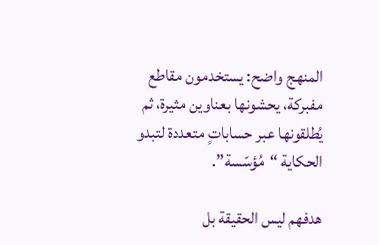المنهج واضح: يستخدمون مقاطع مفبركة، يحشونها بعناوين مثيرة، ثم يُطلقونها عبر حساباتٍ متعددة لتبدو الحكاية “مُؤسّسة”.

هدفهم ليس الحقيقة بل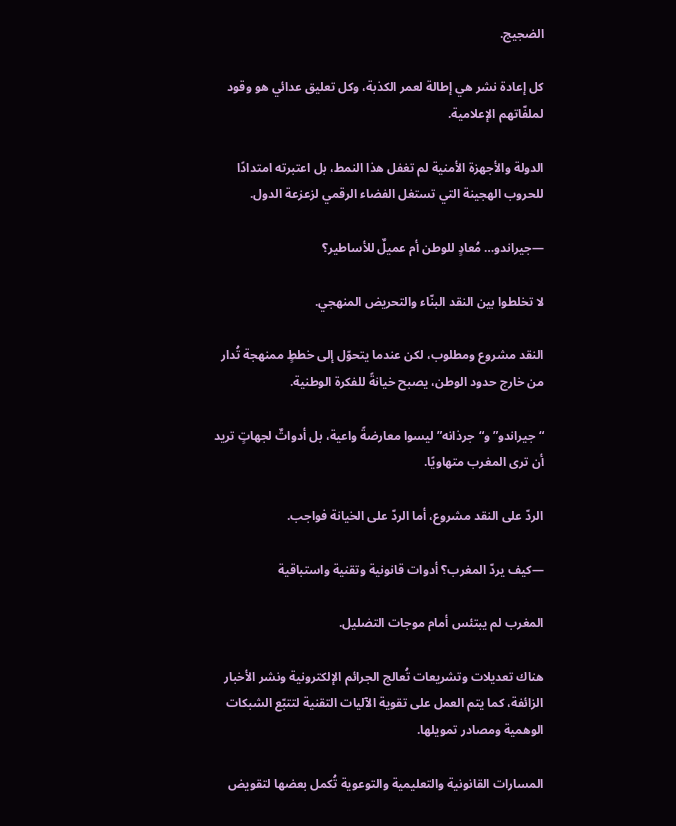الضجيج.

كل إعادة نشر هي إطالة لعمر الكذبة، وكل تعليق عدائي هو وقود لملفّاتهم الإعلامية.

الدولة والأجهزة الأمنية لم تغفل هذا النمط، بل اعتبرته امتدادًا للحروب الهجينة التي تستغل الفضاء الرقمي لزعزعة الدول.

—جيراندو… مُعادٍ للوطن أم عميلٌ للأساطير؟

لا تخلطوا بين النقد البنّاء والتحريض المنهجي.

النقد مشروع ومطلوب، لكن عندما يتحوّل إلى خططٍ ممنهجة تُدار من خارج حدود الوطن، يصبح خيانةً للفكرة الوطنية.

“جيراندو” و“جرذانه” ليسوا معارضةً واعية، بل أدواتٌ لجهاتٍ تريد أن ترى المغرب متهاويًا.

الردّ على النقد مشروع، أما الردّ على الخيانة فواجب.

—كيف يردّ المغرب؟ أدوات قانونية وتقنية واستباقية

المغرب لم يبتئس أمام موجات التضليل.

هناك تعديلات وتشريعات تُعالج الجرائم الإلكترونية ونشر الأخبار الزائفة، كما يتم العمل على تقوية الآليات التقنية لتتبّع الشبكات الوهمية ومصادر تمويلها.

المسارات القانونية والتعليمية والتوعوية تُكمل بعضها لتقويض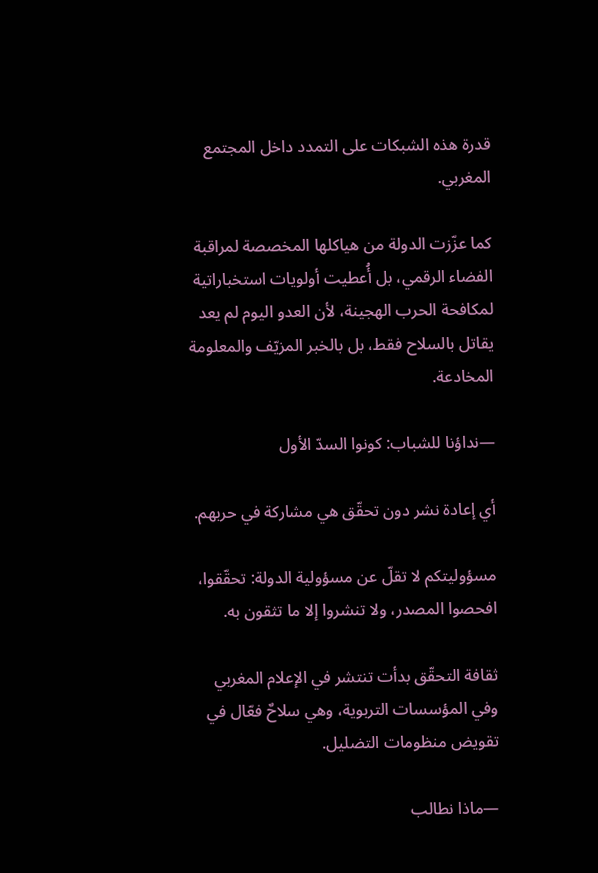قدرة هذه الشبكات على التمدد داخل المجتمع المغربي.

كما عزّزت الدولة من هياكلها المخصصة لمراقبة الفضاء الرقمي، بل أُعطيت أولويات استخباراتية لمكافحة الحرب الهجينة، لأن العدو اليوم لم يعد يقاتل بالسلاح فقط، بل بالخبر المزيّف والمعلومة المخادعة.

—نداؤنا للشباب: كونوا السدّ الأول

أي إعادة نشر دون تحقّق هي مشاركة في حربهم.

مسؤوليتكم لا تقلّ عن مسؤولية الدولة: تحقّقوا، افحصوا المصدر، ولا تنشروا إلا ما تثقون به.

ثقافة التحقّق بدأت تنتشر في الإعلام المغربي وفي المؤسسات التربوية، وهي سلاحٌ فعّال في تقويض منظومات التضليل.

—ماذا نطالب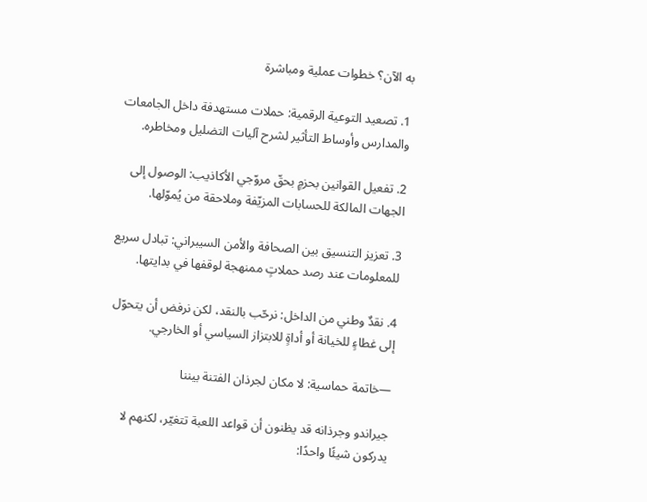به الآن؟ خطوات عملية ومباشرة

1. تصعيد التوعية الرقمية: حملات مستهدفة داخل الجامعات والمدارس وأوساط التأثير لشرح آليات التضليل ومخاطره.

2. تفعيل القوانين بحزمٍ بحقّ مروّجي الأكاذيب: الوصول إلى الجهات المالكة للحسابات المزيّفة وملاحقة من يُموّلها.

3. تعزيز التنسيق بين الصحافة والأمن السيبراني: تبادل سريع للمعلومات عند رصد حملاتٍ ممنهجة لوقفها في بدايتها.

4. نقدٌ وطني من الداخل: نرحّب بالنقد، لكن نرفض أن يتحوّل إلى غطاءٍ للخيانة أو أداةٍ للابتزاز السياسي أو الخارجي.

—خاتمة حماسية: لا مكان لجرذان الفتنة بيننا

جيراندو وجرذانه قد يظنون أن قواعد اللعبة تتغيّر، لكنهم لا يدركون شيئًا واحدًا: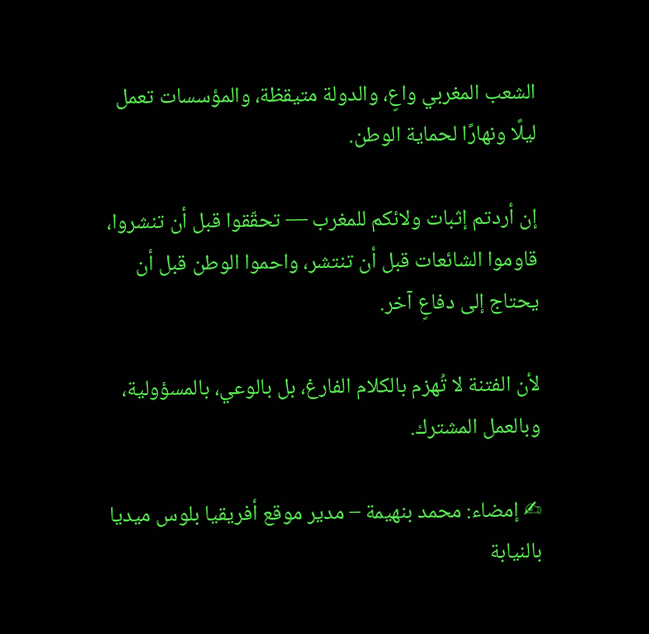الشعب المغربي واعٍ، والدولة متيقظة، والمؤسسات تعمل ليلًا ونهارًا لحماية الوطن.

إن أردتم إثبات ولائكم للمغرب — تحقّقوا قبل أن تنشروا، قاوموا الشائعات قبل أن تنتشر، واحموا الوطن قبل أن يحتاج إلى دفاعٍ آخر.

لأن الفتنة لا تُهزم بالكلام الفارغ، بل بالوعي، بالمسؤولية، وبالعمل المشترك.

✍ إمضاء: محمد بنهيمة – مدير موقع أفريقيا بلوس ميديا بالنيابة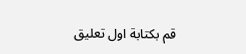قم بكتابة اول تعليق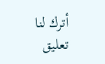أترك لنا تعليق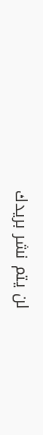لن يتم نشر بريدك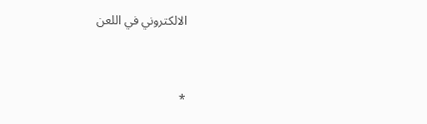الالكتروني في اللعن


*